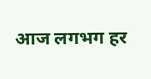आज लगभग हर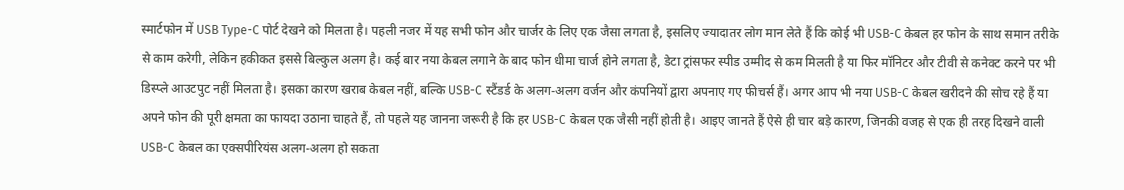स्मार्टफोन में USB Type-C पोर्ट देखने को मिलता है। पहली नजर में यह सभी फोन और चार्जर के लिए एक जैसा लगता है, इसलिए ज्यादातर लोग मान लेते हैं कि कोई भी USB-C केबल हर फोन के साथ समान तरीके से काम करेगी, लेकिन हकीकत इससे बिल्कुल अलग है। कई बार नया केबल लगाने के बाद फोन धीमा चार्ज होने लगता है, डेटा ट्रांसफर स्पीड उम्मीद से कम मिलती है या फिर मॉनिटर और टीवी से कनेक्ट करने पर भी डिस्प्ले आउटपुट नहीं मिलता है। इसका कारण खराब केबल नहीं, बल्कि USB-C स्टैंडर्ड के अलग-अलग वर्जन और कंपनियों द्वारा अपनाए गए फीचर्स हैं। अगर आप भी नया USB-C केबल खरीदने की सोच रहे हैं या अपने फोन की पूरी क्षमता का फायदा उठाना चाहते हैं, तो पहले यह जानना जरूरी है कि हर USB-C केबल एक जैसी नहीं होती है। आइए जानते हैं ऐसे ही चार बड़े कारण, जिनकी वजह से एक ही तरह दिखने वाली USB-C केबल का एक्सपीरियंस अलग-अलग हो सकता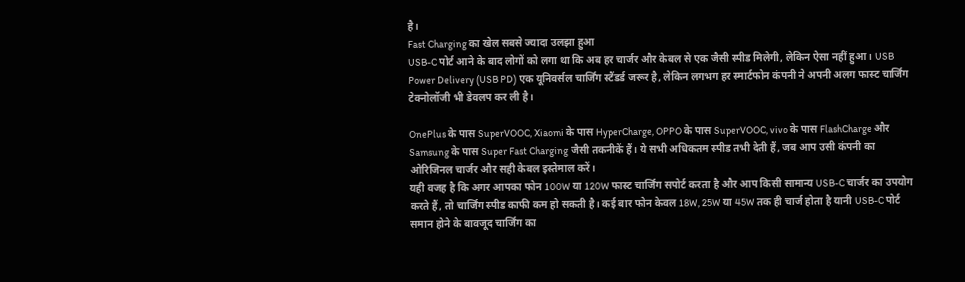है।
Fast Charging का खेल सबसे ज्यादा उलझा हुआ
USB-C पोर्ट आने के बाद लोगों को लगा था कि अब हर चार्जर और केबल से एक जैसी स्पीड मिलेगी, लेकिन ऐसा नहीं हुआ। USB Power Delivery (USB PD) एक यूनिवर्सल चार्जिंग स्टैंडर्ड जरूर है, लेकिन लगभग हर स्मार्टफोन कंपनी ने अपनी अलग फास्ट चार्जिंग टेक्नोलॉजी भी डेवलप कर ली है।

OnePlus के पास SuperVOOC, Xiaomi के पास HyperCharge, OPPO के पास SuperVOOC, vivo के पास FlashCharge और Samsung के पास Super Fast Charging जैसी तकनीकें हैं। ये सभी अधिकतम स्पीड तभी देती हैं, जब आप उसी कंपनी का ओरिजिनल चार्जर और सही केबल इस्तेमाल करें।
यही वजह है कि अगर आपका फोन 100W या 120W फास्ट चार्जिंग सपोर्ट करता है और आप किसी सामान्य USB-C चार्जर का उपयोग करते हैं, तो चार्जिंग स्पीड काफी कम हो सकती है। कई बार फोन केवल 18W, 25W या 45W तक ही चार्ज होता है यानी USB-C पोर्ट समान होने के बावजूद चार्जिंग का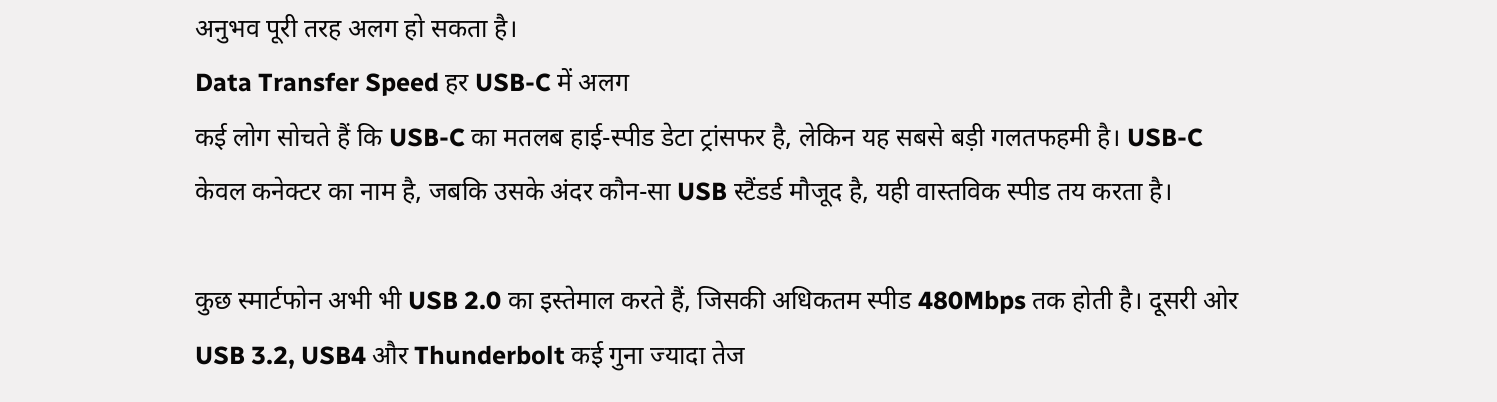अनुभव पूरी तरह अलग हो सकता है।
Data Transfer Speed हर USB-C में अलग
कई लोग सोचते हैं कि USB-C का मतलब हाई-स्पीड डेटा ट्रांसफर है, लेकिन यह सबसे बड़ी गलतफहमी है। USB-C केवल कनेक्टर का नाम है, जबकि उसके अंदर कौन-सा USB स्टैंडर्ड मौजूद है, यही वास्तविक स्पीड तय करता है।

कुछ स्मार्टफोन अभी भी USB 2.0 का इस्तेमाल करते हैं, जिसकी अधिकतम स्पीड 480Mbps तक होती है। दूसरी ओर USB 3.2, USB4 और Thunderbolt कई गुना ज्यादा तेज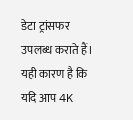डेटा ट्रांसफर उपलब्ध कराते हैं।
यही कारण है कि यदि आप 4K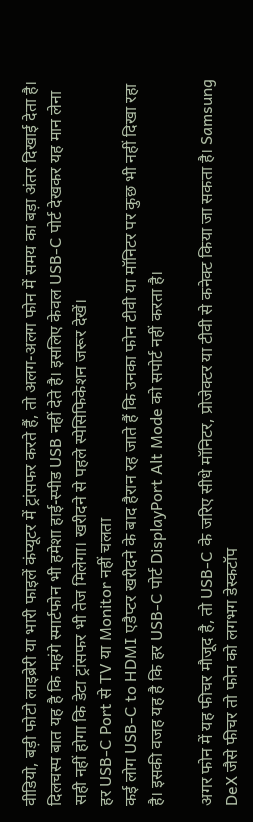वीडियो, बड़ी फोटो लाइब्रेरी या भारी फाइलें कंप्यूटर में ट्रांसफर करते हैं, तो अलग-अलग फोन में समय का बड़ा अंतर दिखाई देता है। दिलचस्प बात यह है कि महंगे स्मार्टफोन भी हमेशा हाई-स्पीड USB नहीं देते है। इसलिए केवल USB-C पोर्ट देखकर यह मान लेना सही नहीं होगा कि डेटा ट्रांसफर भी तेज मिलेगा। खरीदने से पहले स्पेसिफिकेशन जरूर देखें।
हर USB-C Port से TV या Monitor नहीं चलता
कई लोग USB-C to HDMI एडैप्टर खरीदने के बाद हैरान रह जाते हैं कि उनका फोन टीवी या मॉनिटर पर कुछ भी नहीं दिखा रहा है। इसकी वजह यह है कि हर USB-C पोर्ट DisplayPort Alt Mode को सपोर्ट नहीं करता है।

अगर फोन में यह फीचर मौजूद है, तो USB-C के जरिए सीधे मॉनिटर, प्रोजेक्टर या टीवी से कनेक्ट किया जा सकता है। Samsung DeX जैसे फीचर तो फोन को लगभग डेस्कटॉप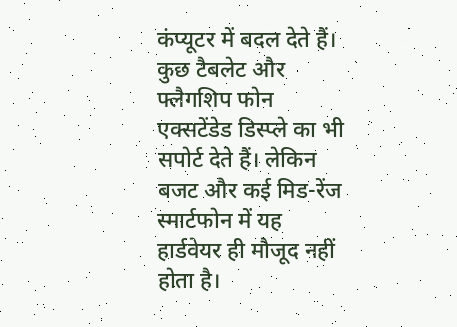कंप्यूटर में बदल देते हैं। कुछ टैबलेट और फ्लैगशिप फोन एक्सटेंडेड डिस्प्ले का भी सपोर्ट देते हैं। लेकिन बजट और कई मिड-रेंज स्मार्टफोन में यह हार्डवेयर ही मौजूद नहीं होता है।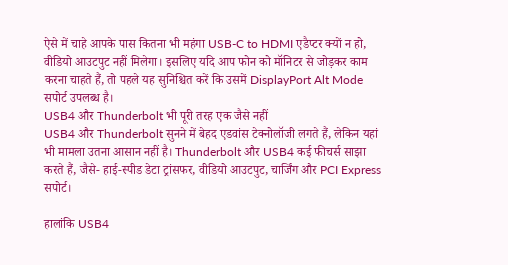ऐसे में चाहे आपके पास कितना भी महंगा USB-C to HDMI एडैप्टर क्यों न हो, वीडियो आउटपुट नहीं मिलेगा। इसलिए यदि आप फोन को मॉनिटर से जोड़कर काम करना चाहते हैं, तो पहले यह सुनिश्चित करें कि उसमें DisplayPort Alt Mode सपोर्ट उपलब्ध है।
USB4 और Thunderbolt भी पूरी तरह एक जैसे नहीं
USB4 और Thunderbolt सुनने में बेहद एडवांस टेक्नोलॉजी लगते हैं, लेकिन यहां भी मामला उतना आसान नहीं है। Thunderbolt और USB4 कई फीचर्स साझा करते हैं, जैसे- हाई-स्पीड डेटा ट्रांसफर, वीडियो आउटपुट, चार्जिंग और PCI Express सपोर्ट।

हालांकि USB4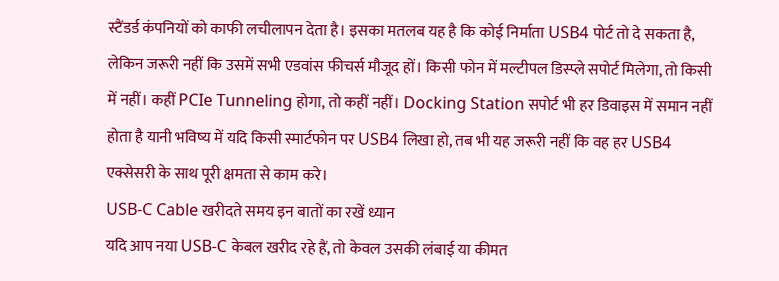स्टैंडर्ड कंपनियों को काफी लचीलापन देता है। इसका मतलब यह है कि कोई निर्माता USB4 पोर्ट तो दे सकता है, लेकिन जरूरी नहीं कि उसमें सभी एडवांस फीचर्स मौजूद हों। किसी फोन में मल्टीपल डिस्प्ले सपोर्ट मिलेगा, तो किसी में नहीं। कहीं PCIe Tunneling होगा, तो कहीं नहीं। Docking Station सपोर्ट भी हर डिवाइस में समान नहीं होता है यानी भविष्य में यदि किसी स्मार्टफोन पर USB4 लिखा हो, तब भी यह जरूरी नहीं कि वह हर USB4 एक्सेसरी के साथ पूरी क्षमता से काम करे।
USB-C Cable खरीदते समय इन बातों का रखें ध्यान
यदि आप नया USB-C केबल खरीद रहे हैं, तो केवल उसकी लंबाई या कीमत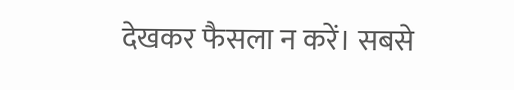देखकर फैसला न करें। सबसे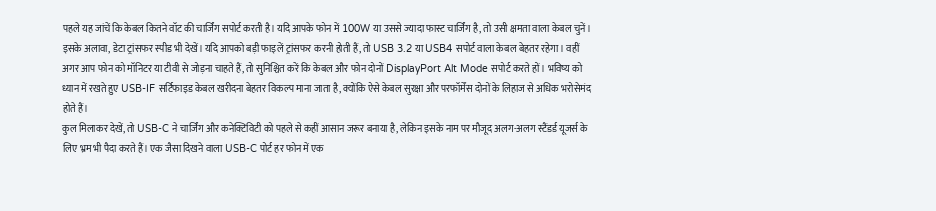पहले यह जांचें कि केबल कितने वॉट की चार्जिंग सपोर्ट करती है। यदि आपके फोन में 100W या उससे ज्यादा फास्ट चार्जिंग है, तो उसी क्षमता वाला केबल चुनें।
इसके अलावा, डेटा ट्रांसफर स्पीड भी देखें। यदि आपको बड़ी फाइलें ट्रांसफर करनी होती हैं, तो USB 3.2 या USB4 सपोर्ट वाला केबल बेहतर रहेगा। वहीं अगर आप फोन को मॉनिटर या टीवी से जोड़ना चाहते हैं, तो सुनिश्चित करें कि केबल और फोन दोनों DisplayPort Alt Mode सपोर्ट करते हों। भविष्य को ध्यान में रखते हुए USB-IF सर्टिफाइड केबल खरीदना बेहतर विकल्प माना जाता है, क्योंकि ऐसे केबल सुरक्षा और परफॉर्मेंस दोनों के लिहाज से अधिक भरोसेमंद होते हैं।
कुल मिलाकर देखें, तो USB-C ने चार्जिंग और कनेक्टिविटी को पहले से कहीं आसान जरूर बनाया है, लेकिन इसके नाम पर मौजूद अलग-अलग स्टैंडर्ड यूजर्स के लिए भ्रम भी पैदा करते हैं। एक जैसा दिखने वाला USB-C पोर्ट हर फोन में एक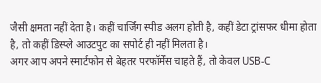जैसी क्षमता नहीं देता है। कहीं चार्जिंग स्पीड अलग होती है, कहीं डेटा ट्रांसफर धीमा होता है, तो कहीं डिस्प्ले आउटपुट का सपोर्ट ही नहीं मिलता है।
अगर आप अपने स्मार्टफोन से बेहतर परफॉर्मेंस चाहते हैं, तो केवल USB-C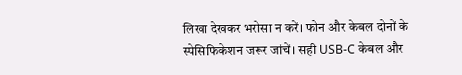लिखा देखकर भरोसा न करें। फोन और केबल दोनों के स्पेसिफिकेशन जरूर जांचें। सही USB-C केबल और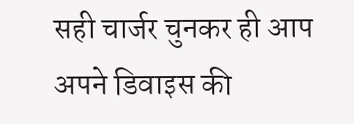सही चार्जर चुनकर ही आप अपने डिवाइस की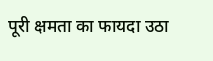पूरी क्षमता का फायदा उठा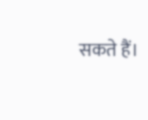सकते हैं।